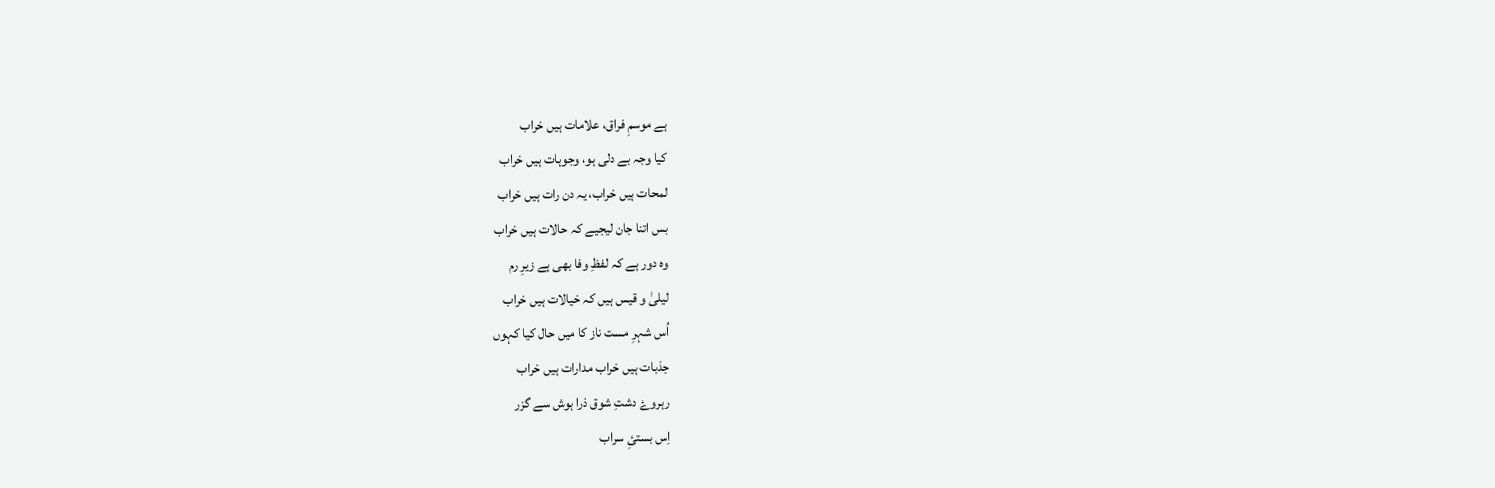ہے موسمِ فراق، علامات ہیں خراب
کیا وجہ بے دلی ہو، وجوہات ہیں خراب
لمحات ہیں خراب، یہ دن رات ہیں خراب
بس اتنا جان لیجیے کہ حالات ہیں خراب
وہ دور ہے کہ لفظِ وفا بھی ہے زیرِ رم
لیلیٰ و قیس ہیں کہ خیالات ہیں خراب
اُس شہرِ مست ناز کا میں حال کیا کہوں
جذبات ہیں خراب مدارات ہیں خراب
رہروۓ دشتِ شوق ذرا ہوش سے گزر
اِس بستئِ سراب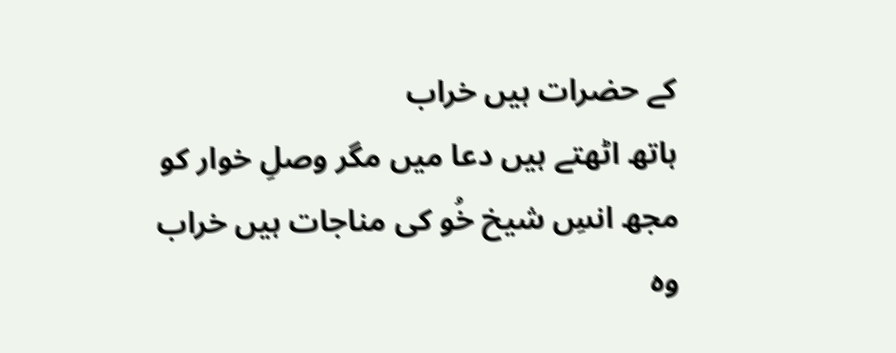کے حضرات ہیں خراب
ہاتھ اٹھتے ہیں دعا میں مگر وصلِ خوار کو
مجھ انسِ شیخ خُو کی مناجات ہیں خراب
وہ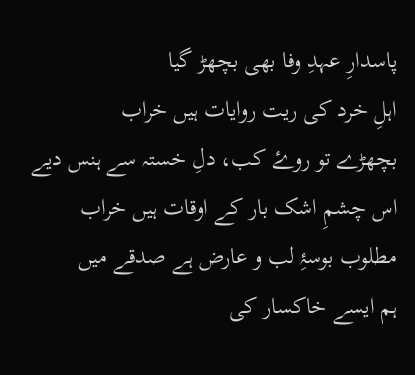پاسدارِ عہدِ وفا بھی بچھڑ گیا
اہلِ خرد کی ریت روایات ہیں خراب
بچھڑے تو روۓ کب، دلِ خستہ سے ہنس دیے
اس چشمِ اشک بار کے اوقات ہیں خراب
مطلوب بوسۂِ لب و عارض ہے صدقے میں
ہم ایسے خاکسار کی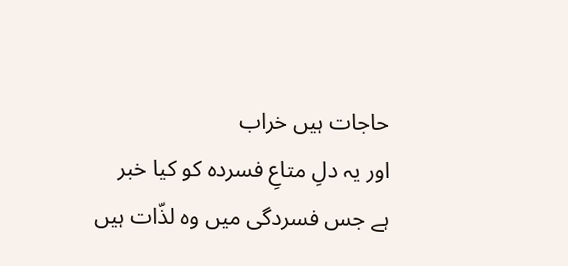حاجات ہیں خراب
اور یہ دلِ متاعِ فسردہ کو کیا خبر
ہے جس فسردگی میں وہ لذّات ہیں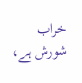خراب
شورش ہے،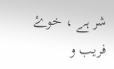شر ہے ، خوۓ فریب و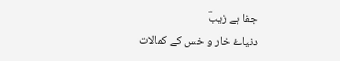جفا ہے زیبؔ
دنیاۓ خار و خس کے کمالات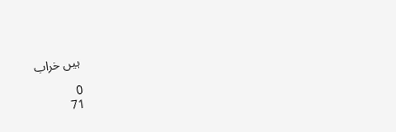ہیں خراب

0
71